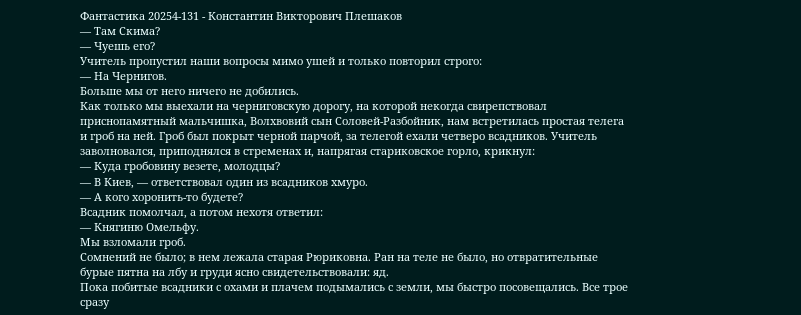Фантастика 20254-131 - Константин Викторович Плешаков
— Там Скима?
— Чуешь его?
Учитель пропустил наши вопросы мимо ушей и только повторил строго:
— На Чернигов.
Больше мы от него ничего не добились.
Как только мы выехали на черниговскую дорогу, на которой некогда свирепствовал приснопамятный мальчишка, Волхвовий сын Соловей-Разбойник, нам встретилась простая телега и гроб на ней. Гроб был покрыт черной парчой, за телегой ехали четверо всадников. Учитель заволновался, приподнялся в стременах и, напрягая стариковское горло, крикнул:
— Куда гробовину везете, молодцы?
— В Киев, — ответствовал один из всадников хмуро.
— А кого хоронить-то будете?
Всадник помолчал, а потом нехотя ответил:
— Княгиню Омельфу.
Мы взломали гроб.
Сомнений не было; в нем лежала старая Рюриковна. Ран на теле не было, но отвратительные бурые пятна на лбу и груди ясно свидетельствовали: яд.
Пока побитые всадники с охами и плачем подымались с земли, мы быстро посовещались. Все трое сразу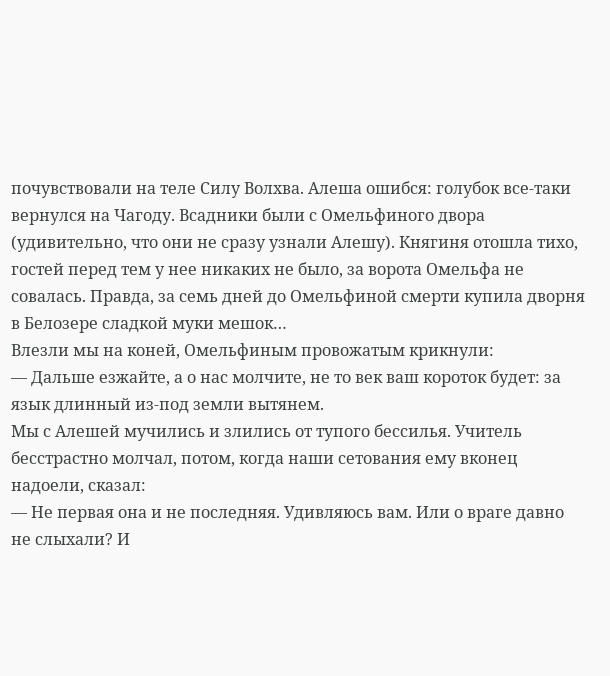почувствовали на теле Силу Волхва. Алеша ошибся: голубок все-таки вернулся на Чагоду. Всадники были с Омельфиного двора (удивительно, что они не сразу узнали Алешу). Княгиня отошла тихо, гостей перед тем у нее никаких не было, за ворота Омельфа не совалась. Правда, за семь дней до Омельфиной смерти купила дворня в Белозере сладкой муки мешок…
Влезли мы на коней, Омельфиным провожатым крикнули:
— Дальше езжайте, а о нас молчите, не то век ваш короток будет: за язык длинный из-под земли вытянем.
Мы с Алешей мучились и злились от тупого бессилья. Учитель бесстрастно молчал, потом, когда наши сетования ему вконец надоели, сказал:
— Не первая она и не последняя. Удивляюсь вам. Или о враге давно не слыхали? И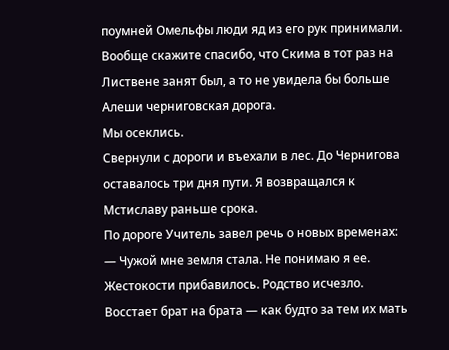поумней Омельфы люди яд из его рук принимали. Вообще скажите спасибо, что Скима в тот раз на Листвене занят был, а то не увидела бы больше Алеши черниговская дорога.
Мы осеклись.
Свернули с дороги и въехали в лес. До Чернигова оставалось три дня пути. Я возвращался к Мстиславу раньше срока.
По дороге Учитель завел речь о новых временах:
— Чужой мне земля стала. Не понимаю я ее. Жестокости прибавилось. Родство исчезло. Восстает брат на брата — как будто за тем их мать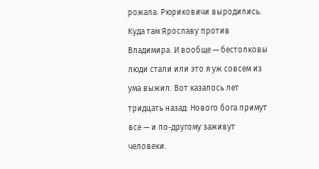рожала. Рюриковичи выродились. Куда там Ярославу против Владимира. И вообще — бестолковы люди стали или это я уж совсем из ума выжил. Вот казалось лет тридцать назад: Нового бога примут все — и по-другому заживут человеки.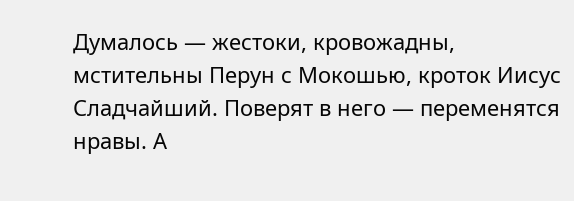Думалось — жестоки, кровожадны, мстительны Перун с Мокошью, кроток Иисус Сладчайший. Поверят в него — переменятся нравы. А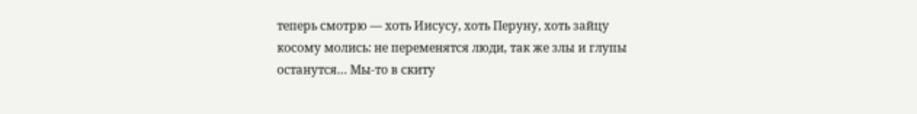теперь смотрю — хоть Иисусу, хоть Перуну, хоть зайцу косому молись: не переменятся люди, так же злы и глупы останутся… Мы-то в скиту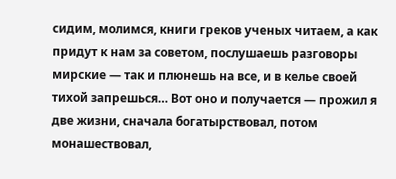сидим, молимся, книги греков ученых читаем, а как придут к нам за советом, послушаешь разговоры мирские — так и плюнешь на все, и в келье своей тихой запрешься… Вот оно и получается — прожил я две жизни, сначала богатырствовал, потом монашествовал,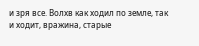и зря все. Волхв как ходил по земле, так и ходит, вражина, старые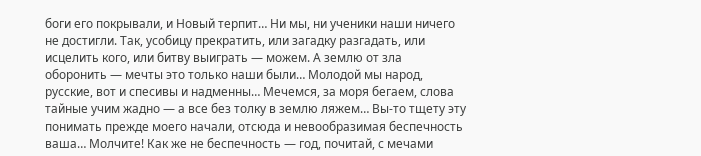боги его покрывали, и Новый терпит… Ни мы, ни ученики наши ничего не достигли. Так, усобицу прекратить, или загадку разгадать, или исцелить кого, или битву выиграть — можем. А землю от зла оборонить — мечты это только наши были… Молодой мы народ, русские, вот и спесивы и надменны… Мечемся, за моря бегаем, слова тайные учим жадно — а все без толку в землю ляжем… Вы-то тщету эту понимать прежде моего начали, отсюда и невообразимая беспечность ваша… Молчите! Как же не беспечность — год, почитай, с мечами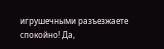игрушечными разъезжаете спокойно! Да,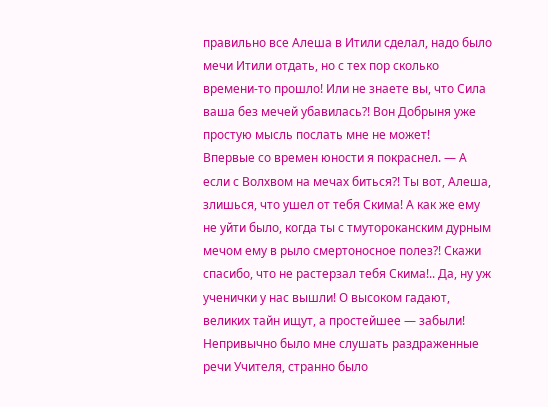правильно все Алеша в Итили сделал, надо было мечи Итили отдать, но с тех пор сколько времени-то прошло! Или не знаете вы, что Сила ваша без мечей убавилась?! Вон Добрыня уже простую мысль послать мне не может!
Впервые со времен юности я покраснел. — А если с Волхвом на мечах биться?! Ты вот, Алеша, злишься, что ушел от тебя Скима! А как же ему не уйти было, когда ты с тмутороканским дурным мечом ему в рыло смертоносное полез?! Скажи спасибо, что не растерзал тебя Скима!.. Да, ну уж ученички у нас вышли! О высоком гадают, великих тайн ищут, а простейшее — забыли!
Непривычно было мне слушать раздраженные речи Учителя, странно было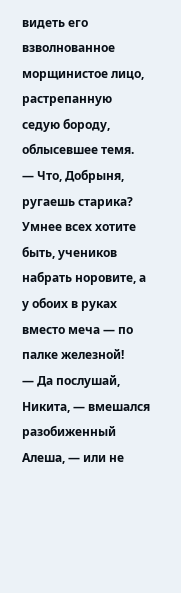видеть его взволнованное морщинистое лицо, растрепанную седую бороду, облысевшее темя.
— Что, Добрыня, ругаешь старика? Умнее всех хотите быть, учеников набрать норовите, а у обоих в руках вместо меча — по палке железной!
— Да послушай, Никита, — вмешался разобиженный Алеша, — или не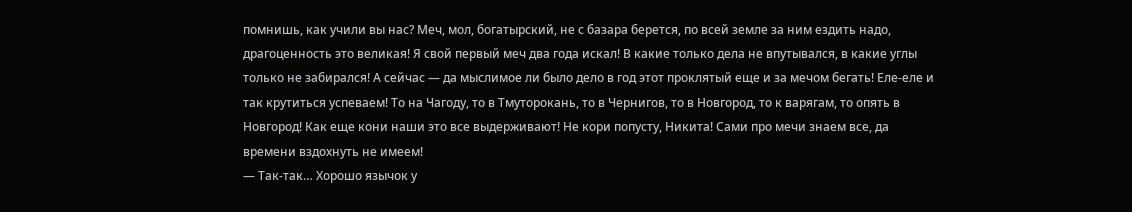помнишь, как учили вы нас? Меч, мол, богатырский, не с базара берется, по всей земле за ним ездить надо, драгоценность это великая! Я свой первый меч два года искал! В какие только дела не впутывался, в какие углы только не забирался! А сейчас — да мыслимое ли было дело в год этот проклятый еще и за мечом бегать! Еле-еле и так крутиться успеваем! То на Чагоду, то в Тмуторокань, то в Чернигов, то в Новгород, то к варягам, то опять в Новгород! Как еще кони наши это все выдерживают! Не кори попусту, Никита! Сами про мечи знаем все, да времени вздохнуть не имеем!
— Так-так… Хорошо язычок у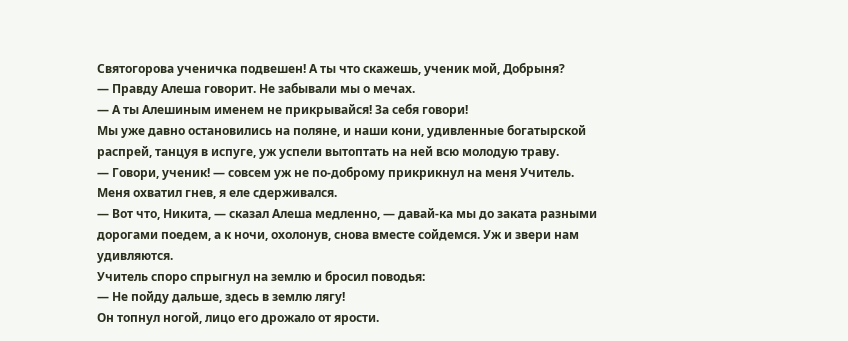Святогорова ученичка подвешен! А ты что скажешь, ученик мой, Добрыня?
— Правду Алеша говорит. Не забывали мы о мечах.
— А ты Алешиным именем не прикрывайся! За себя говори!
Мы уже давно остановились на поляне, и наши кони, удивленные богатырской распрей, танцуя в испуге, уж успели вытоптать на ней всю молодую траву.
— Говори, ученик! — совсем уж не по-доброму прикрикнул на меня Учитель.
Меня охватил гнев, я еле сдерживался.
— Вот что, Никита, — сказал Алеша медленно, — давай-ка мы до заката разными дорогами поедем, а к ночи, охолонув, снова вместе сойдемся. Уж и звери нам удивляются.
Учитель споро спрыгнул на землю и бросил поводья:
— Не пойду дальше, здесь в землю лягу!
Он топнул ногой, лицо его дрожало от ярости.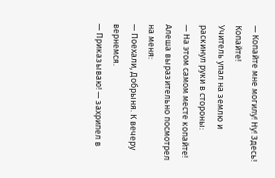— Копайте мне могилу! Ну! Здесь! Копайте!
Учитель упал на землю и раскинул руки в стороны:
— На этом самом месте копайте!
Алеша выразительно посмотрел на меня:
— Поехали, Добрыня. К вечеру вернемся.
— Приказываю! — захрипел в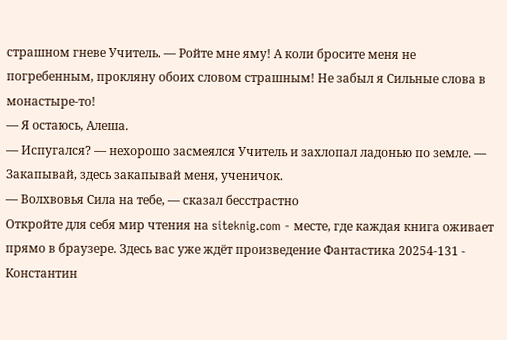страшном гневе Учитель. — Ройте мне яму! А коли бросите меня не погребенным, прокляну обоих словом страшным! Не забыл я Сильные слова в монастыре-то!
— Я остаюсь, Алеша.
— Испугался? — нехорошо засмеялся Учитель и захлопал ладонью по земле. — Закапывай, здесь закапывай меня, ученичок.
— Волхвовья Сила на тебе, — сказал бесстрастно
Откройте для себя мир чтения на siteknig.com - месте, где каждая книга оживает прямо в браузере. Здесь вас уже ждёт произведение Фантастика 20254-131 - Константин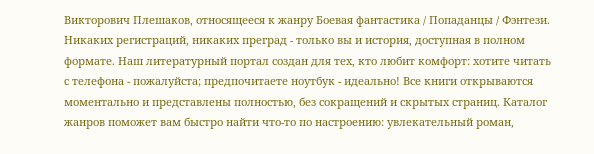Викторович Плешаков, относящееся к жанру Боевая фантастика / Попаданцы / Фэнтези. Никаких регистраций, никаких преград - только вы и история, доступная в полном формате. Наш литературный портал создан для тех, кто любит комфорт: хотите читать с телефона - пожалуйста; предпочитаете ноутбук - идеально! Все книги открываются моментально и представлены полностью, без сокращений и скрытых страниц. Каталог жанров поможет вам быстро найти что-то по настроению: увлекательный роман,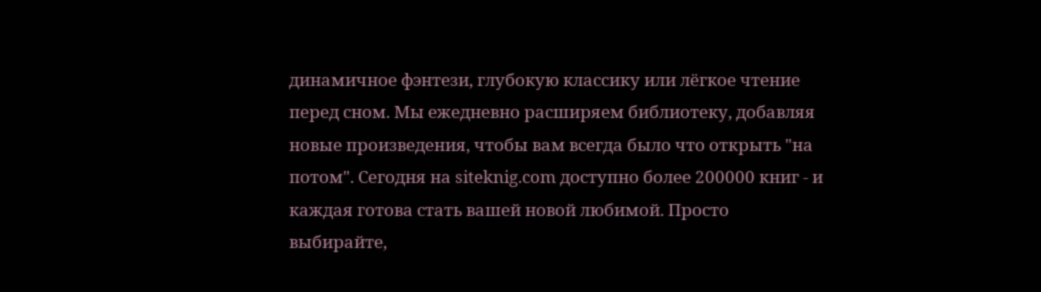динамичное фэнтези, глубокую классику или лёгкое чтение перед сном. Мы ежедневно расширяем библиотеку, добавляя новые произведения, чтобы вам всегда было что открыть "на потом". Сегодня на siteknig.com доступно более 200000 книг - и каждая готова стать вашей новой любимой. Просто выбирайте,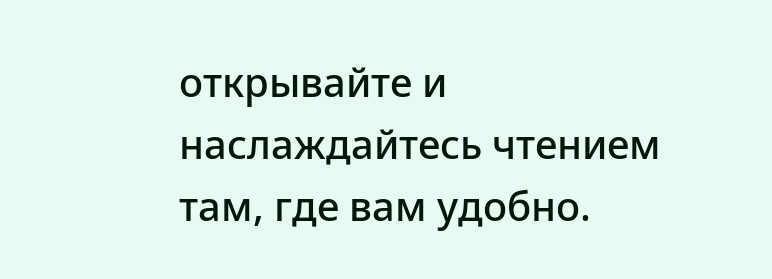открывайте и наслаждайтесь чтением там, где вам удобно.